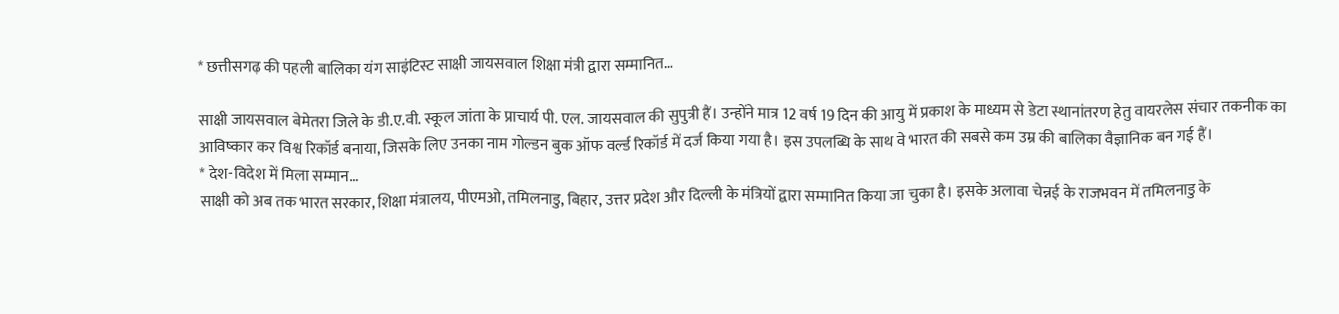* छत्तीसगढ़ की पहली बालिका यंग साइंटिस्ट साक्षी जायसवाल शिक्षा मंत्री द्वारा सम्मानित…

साक्षी जायसवाल बेमेतरा जिले के डी.ए.वी. स्कूल जांता के प्राचार्य पी. एल. जायसवाल की सुपुत्री हैं। उन्होंने मात्र 12 वर्ष 19 दिन की आयु में प्रकाश के माध्यम से डेटा स्थानांतरण हेतु वायरलेस संचार तकनीक का आविष्कार कर विश्व रिकॉर्ड बनाया, जिसके लिए उनका नाम गोल्डन बुक ऑफ वर्ल्ड रिकॉर्ड में दर्ज किया गया है। इस उपलब्धि के साथ वे भारत की सबसे कम उम्र की बालिका वैज्ञानिक बन गई हैं।
* देश-विदेश में मिला सम्मान…
साक्षी को अब तक भारत सरकार, शिक्षा मंत्रालय, पीएमओ, तमिलनाडु, बिहार, उत्तर प्रदेश और दिल्ली के मंत्रियों द्वारा सम्मानित किया जा चुका है। इसके अलावा चेन्नई के राजभवन में तमिलनाडु के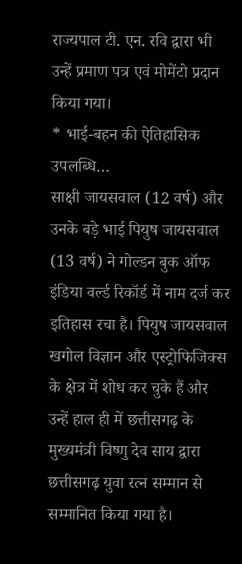राज्यपाल टी. एन. रवि द्वारा भी उन्हें प्रमाण पत्र एवं मोमेंटो प्रदान किया गया।
* भाई-बहन की ऐतिहासिक उपलब्धि…
साक्षी जायसवाल (12 वर्ष) और उनके बड़े भाई पियुष जायसवाल (13 वर्ष) ने गोल्डन बुक ऑफ इंडिया वर्ल्ड रिकॉर्ड में नाम दर्ज कर इतिहास रचा है। पियुष जायसवाल खगोल विज्ञान और एस्ट्रोफिजिक्स के क्षेत्र में शोध कर चुके हैं और उन्हें हाल ही में छत्तीसगढ़ के मुख्यमंत्री विष्णु देव साय द्वारा छत्तीसगढ़ युवा रत्न सम्मान से सम्मानित किया गया है।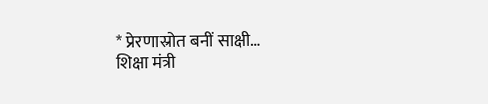* प्रेरणास्रोत बनीं साक्षी…
शिक्षा मंत्री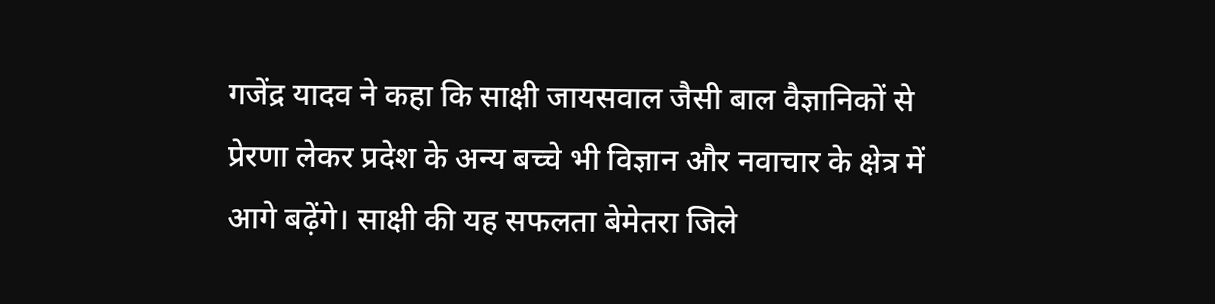गजेंद्र यादव ने कहा कि साक्षी जायसवाल जैसी बाल वैज्ञानिकों से प्रेरणा लेकर प्रदेश के अन्य बच्चे भी विज्ञान और नवाचार के क्षेत्र में आगे बढ़ेंगे। साक्षी की यह सफलता बेमेतरा जिले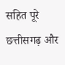सहित पूरे छत्तीसगढ़ और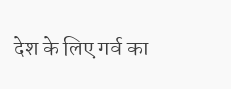देश के लिए गर्व का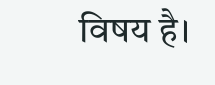विषय है।